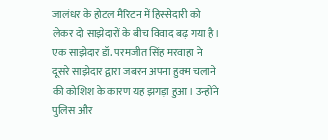जालंधर के होटल मैरिटन में हिस्सेदारी को लेकर दो साझेदारों के बीच विवाद बढ़ गया है। एक साझेदार डॉ. परमजीत सिंह मरवाहा ने दूसरे साझेदार द्वारा जबरन अपना हुक्म चलाने की कोशिश के कारण यह झगड़ा हुआ। उन्होंने पुलिस और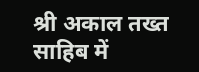श्री अकाल तख्त साहिब में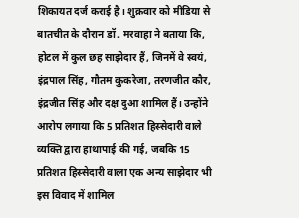शिकायत दर्ज कराई है। शुक्रवार को मीडिया से बातचीत के दौरान डॉ. मरवाहा ने बताया कि, होटल में कुल छह साझेदार हैं, जिनमें वे स्वयं, इंद्रपाल सिंह, गौतम कुकरेजा, तरणजीत कौर, इंद्रजीत सिंह और दक्ष दुआ शामिल हैं। उन्होंने आरोप लगाया कि 5 प्रतिशत हिस्सेदारी वाले व्यक्ति द्वारा हाथापाई की गई, जबकि 15 प्रतिशत हिस्सेदारी वाला एक अन्य साझेदार भी इस विवाद में शामिल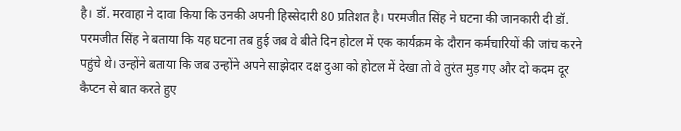है। डॉ. मरवाहा ने दावा किया कि उनकी अपनी हिस्सेदारी 80 प्रतिशत है। परमजीत सिंह ने घटना की जानकारी दी डॉ. परमजीत सिंह ने बताया कि यह घटना तब हुई जब वे बीते दिन होटल में एक कार्यक्रम के दौरान कर्मचारियों की जांच करने पहुंचे थे। उन्होंने बताया कि जब उन्होंने अपने साझेदार दक्ष दुआ को होटल में देखा तो वे तुरंत मुड़ गए और दो कदम दूर कैप्टन से बात करते हुए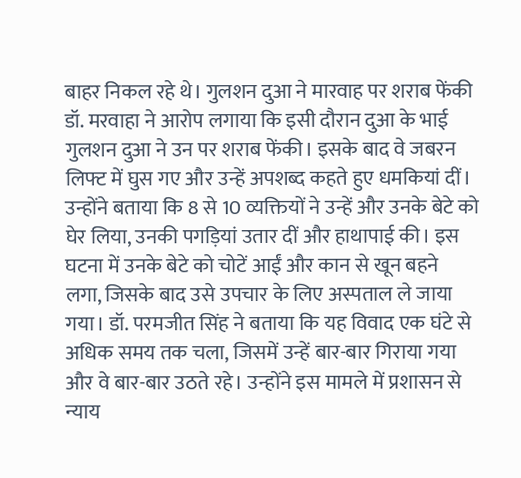बाहर निकल रहे थे। गुलशन दुआ ने मारवाह पर शराब फेंकी डॉ. मरवाहा ने आरोप लगाया कि इसी दौरान दुआ के भाई गुलशन दुआ ने उन पर शराब फेंकी। इसके बाद वे जबरन लिफ्ट में घुस गए और उन्हें अपशब्द कहते हुए धमकियां दीं। उन्होंने बताया कि 8 से 10 व्यक्तियों ने उन्हें और उनके बेटे को घेर लिया, उनकी पगड़ियां उतार दीं और हाथापाई की। इस घटना में उनके बेटे को चोटें आईं और कान से खून बहने लगा, जिसके बाद उसे उपचार के लिए अस्पताल ले जाया गया। डॉ. परमजीत सिंह ने बताया कि यह विवाद एक घंटे से अधिक समय तक चला, जिसमें उन्हें बार-बार गिराया गया और वे बार-बार उठते रहे। उन्होंने इस मामले में प्रशासन से न्याय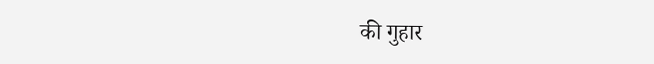की गुहार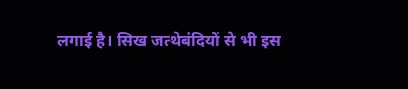लगाई है। सिख जत्थेबंदियों से भी इस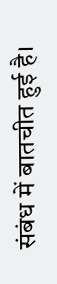संबंध में बातचीत हुई है।